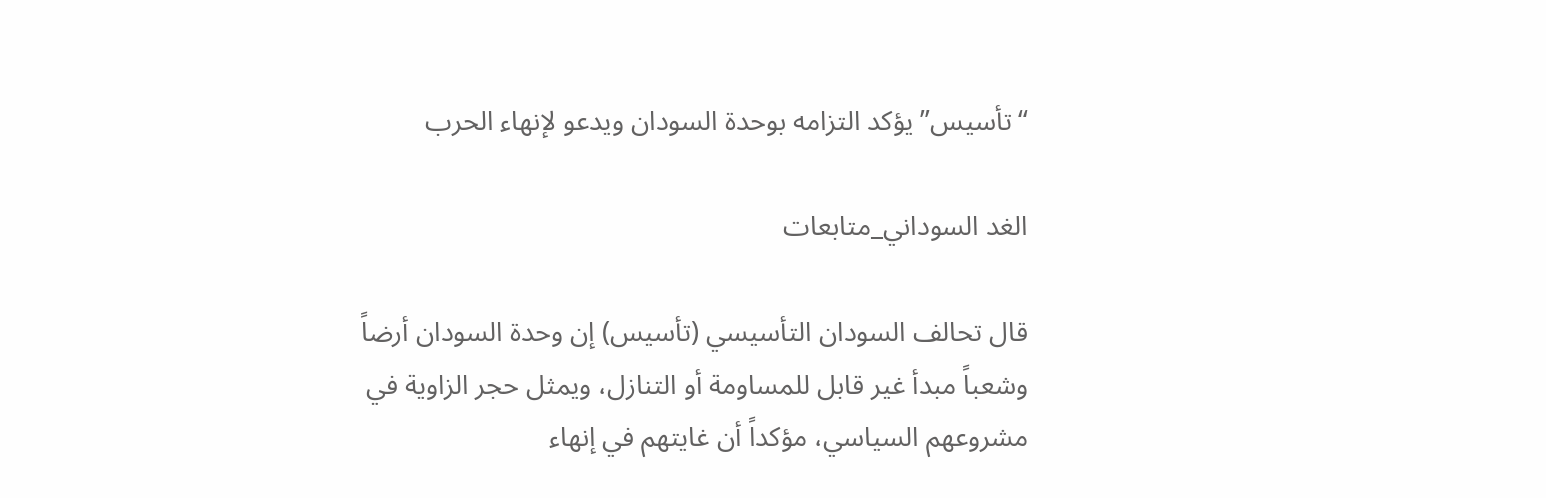“تأسيس” يؤكد التزامه بوحدة السودان ويدعو لإنهاء الحرب

الغد السوداني_متابعات

قال تحالف السودان التأسيسي (تأسيس) إن وحدة السودان أرضاً وشعباً مبدأ غير قابل للمساومة أو التنازل، ويمثل حجر الزاوية في مشروعهم السياسي، مؤكداً أن غايتهم في إنهاء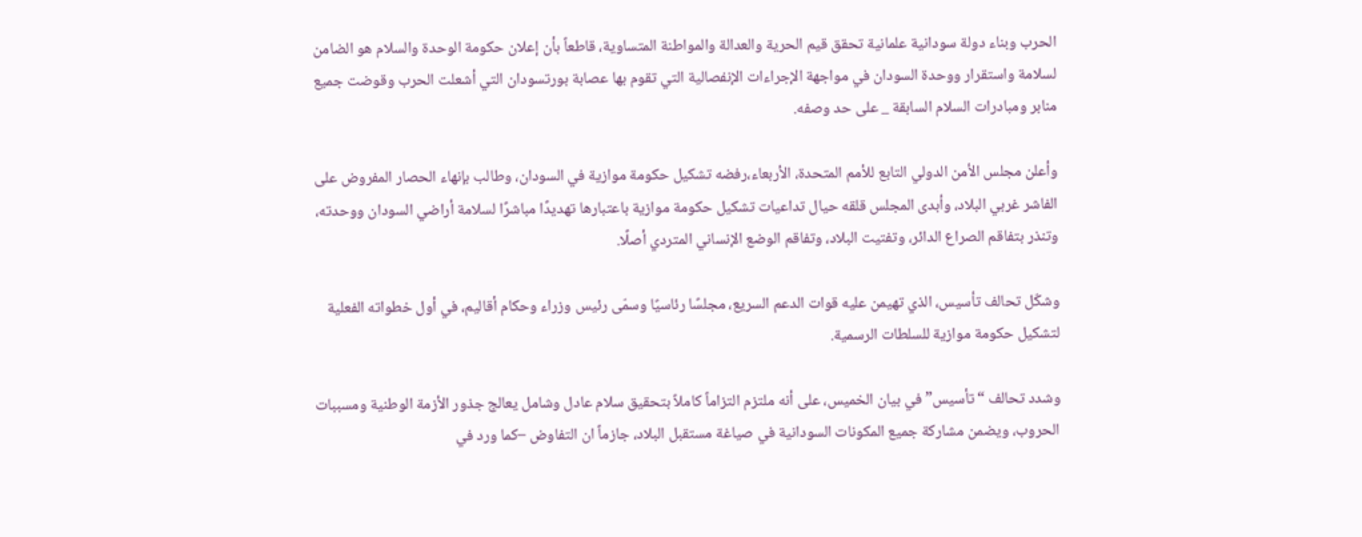الحرب وبناء دولة سودانية علمانية تحقق قيم الحرية والعدالة والمواطنة المتساوية، قاطعاً بأن إعلان حكومة الوحدة والسلام هو الضامن لسلامة واستقرار ووحدة السودان في مواجهة الإجراءات الإنفصالية التي تقوم بها عصابة بورتسودان التي أشعلت الحرب وقوضت جميع منابر ومبادرات السلام السابقة _ على حد وصفه.

وأعلن مجلس الأمن الدولي التابع للأمم المتحدة، الأربعاء،رفضه تشكيل حكومة موازية في السودان، وطالب بإنهاء الحصار المفروض على الفاشر غربي البلاد، وأبدى المجلس قلقه حيال تداعيات تشكيل حكومة موازية باعتبارها تهديدًا مباشرًا لسلامة أراضي السودان ووحدته، وتنذر بتفاقم الصراع الدائر، وتفتيت البلاد، وتفاقم الوضع الإنساني المتردي أصلًا.

وشكّل تحالف تأسيس، الذي تهيمن عليه قوات الدعم السريع، مجلسًا رئاسيًا وسمّى رئيس وزراء وحكام أقاليم، في أول خطواته الفعلية لتشكيل حكومة موازية للسلطات الرسمية.

وشدد تحالف “تأسيس” في بيان الخميس، على أنه ملتزم التزاماً كاملاً بتحقيق سلام عادل وشامل يعالج جذور الأزمة الوطنية ومسببات الحروب، ويضمن مشاركة جميع المكونات السودانية في صياغة مستقبل البلاد، جازماً ان التفاوض –كما ورد في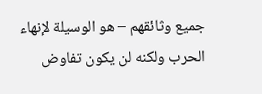جميع وثائقهم – هو الوسيلة لإنهاء الحرب ولكنه لن يكون تفاوض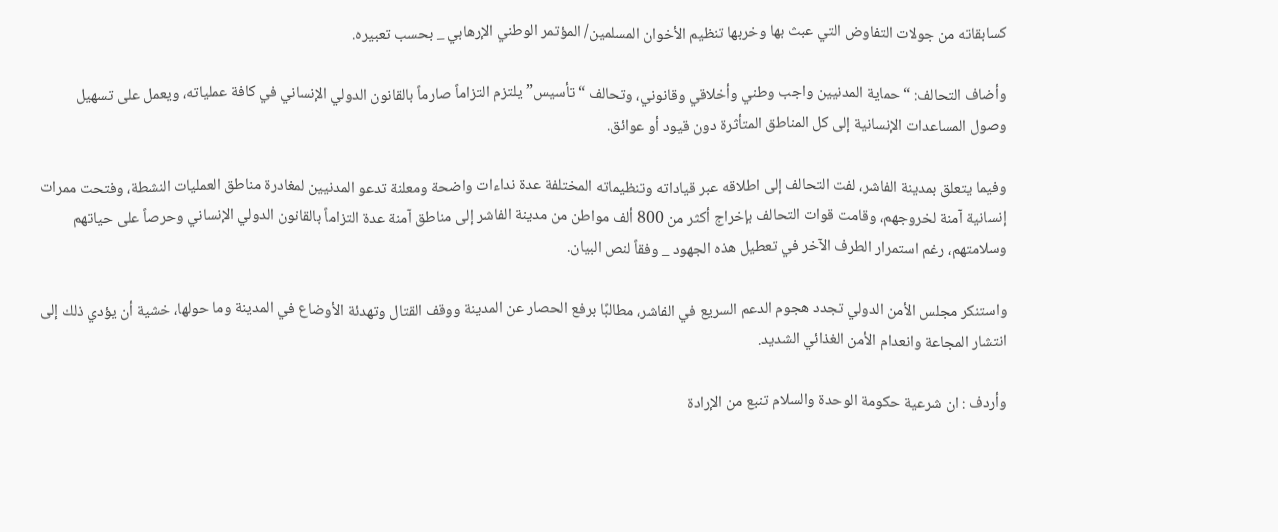كسابقاته من جولات التفاوض التي عبث بها وخربها تنظيم الأخوان المسلمين/ المؤتمر الوطني الإرهابي _ بحسب تعبيره.

وأضاف التحالف: “حماية المدنيين واجب وطني وأخلاقي وقانوني، وتحالف “تأسيس” يلتزم التزاماً صارماً بالقانون الدولي الإنساني في كافة عملياته، ويعمل على تسهيل وصول المساعدات الإنسانية إلى كل المناطق المتأثرة دون قيود أو عوائق.

وفيما يتعلق بمدينة الفاشر، لفت التحالف إلى اطلاقه عبر قياداته وتنظيماته المختلفة عدة نداءات واضحة ومعلنة تدعو المدنيين لمغادرة مناطق العمليات النشطة، وفتحت ممرات إنسانية آمنة لخروجهم، وقامت قوات التحالف بإخراج أكثر من 800 ألف مواطن من مدينة الفاشر إلى مناطق آمنة عدة التزاماً بالقانون الدولي الإنساني وحرصاً على حياتهم وسلامتهم، رغم استمرار الطرف الآخر في تعطيل هذه الجهود _ وفقاً لنص البيان.

واستنكر مجلس الأمن الدولي تجدد هجوم الدعم السريع في الفاشر، مطالبًا برفع الحصار عن المدينة ووقف القتال وتهدئة الأوضاع في المدينة وما حولها، خشية أن يؤدي ذلك إلى انتشار المجاعة وانعدام الأمن الغذائي الشديد.

وأردف : ان شرعية حكومة الوحدة والسلام تنبع من الإرادة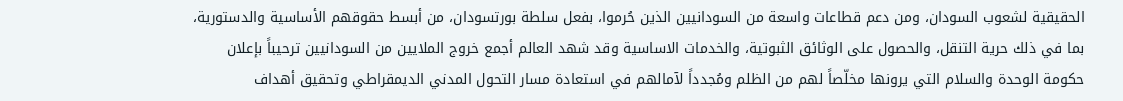الحقيقية لشعوب السودان، ومن دعم قطاعات واسعة من السودانيين الذين حُرموا، بفعل سلطة بورتسودان، من أبسط حقوقهم الأساسية والدستورية، بما في ذلك حرية التنقل، والحصول على الوثائق الثبوتية، والخدمات الاساسية وقد شهد العالم أجمع خروج الملايين من السودانيين ترحيباً بإعلان حكومة الوحدة والسلام التي يرونها مخلّصاً لهم من الظلم ومُجدداً لآمالهم في استعادة مسار التحول المدني الديمقراطي وتحقيق أهداف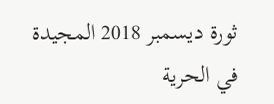ثورة ديسمبر 2018 المجيدة في الحرية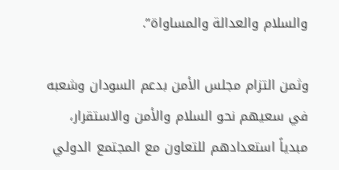والسلام والعدالة والمساواة”.

وثمن التزام مجلس الأمن بدعم السودان وشعبه في سعيهم نحو السلام والأمن والاستقرار، مبدياً استعدادهم للتعاون مع المجتمع الدولي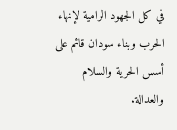في كل الجهود الرامية لإنهاء الحرب وبناء سودان قائم على أسس الحرية والسلام والعدالة.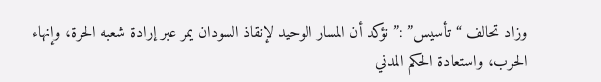وزاد تحالف “تأسيس” :” نؤكد أن المسار الوحيد لإنقاذ السودان يمر عبر إرادة شعبه الحرة، وإنهاء الحرب، واستعادة الحكم المدني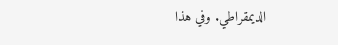الديمقراطي. وفي هذا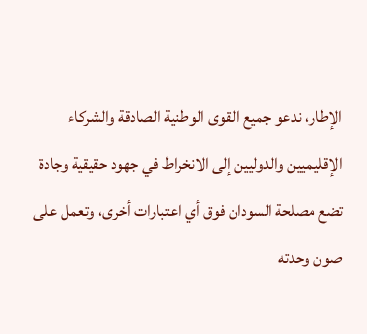الإطار، ندعو جميع القوى الوطنية الصادقة والشركاء الإقليميين والدوليين إلى الانخراط في جهود حقيقية وجادة تضع مصلحة السودان فوق أي اعتبارات أخرى، وتعمل على صون وحدته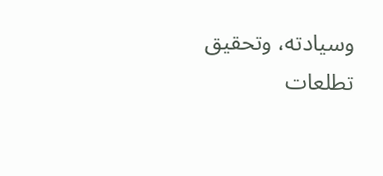وسيادته، وتحقيق تطلعات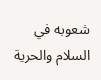شعوبه في السلام والحرية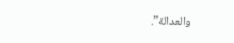والعدالة”.